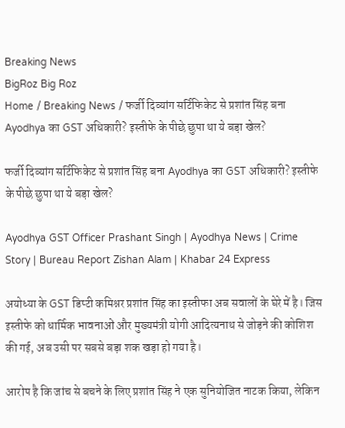Breaking News
BigRoz Big Roz
Home / Breaking News / फर्जी दिव्यांग सर्टिफिकेट से प्रशांत सिंह बना Ayodhya का GST अधिकारी? इस्तीफे के पीछे छुपा था ये बड़ा खेल?

फर्जी दिव्यांग सर्टिफिकेट से प्रशांत सिंह बना Ayodhya का GST अधिकारी? इस्तीफे के पीछे छुपा था ये बड़ा खेल?

Ayodhya GST Officer Prashant Singh | Ayodhya News | Crime Story | Bureau Report Zishan Alam | Khabar 24 Express

अयोध्या के GST डिप्टी कमिश्नर प्रशांत सिंह का इस्तीफा अब सवालों के घेरे में है। जिस इस्तीफे को धार्मिक भावनाओं और मुख्यमंत्री योगी आदित्यनाथ से जोड़ने की कोशिश की गई, अब उसी पर सबसे बड़ा शक खड़ा हो गया है।

आरोप है कि जांच से बचने के लिए प्रशांत सिंह ने एक सुनियोजित नाटक किया, लेकिन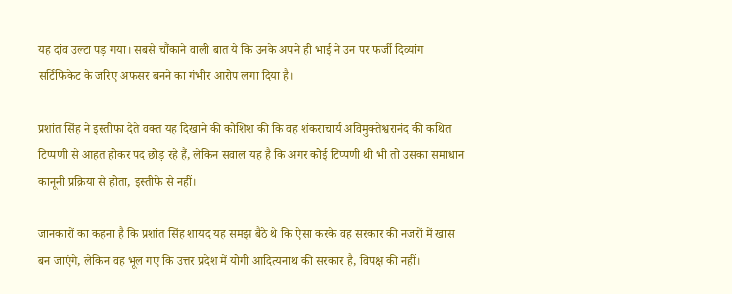यह दांव उल्टा पड़ गया। सबसे चौंकाने वाली बात ये कि उनके अपने ही भाई ने उन पर फर्जी दिव्यांग सर्टिफिकेट के जरिए अफसर बनने का गंभीर आरोप लगा दिया है।

प्रशांत सिंह ने इस्तीफा देते वक्त यह दिखाने की कोशिश की कि वह शंकराचार्य अविमुक्तेश्वरानंद की कथित टिप्पणी से आहत होकर पद छोड़ रहे हैं, लेकिन सवाल यह है कि अगर कोई टिप्पणी थी भी तो उसका समाधान कानूनी प्रक्रिया से होता, इस्तीफे से नहीं।

जानकारों का कहना है कि प्रशांत सिंह शायद यह समझ बैठे थे कि ऐसा करके वह सरकार की नजरों में खास बन जाएंगे, लेकिन वह भूल गए कि उत्तर प्रदेश में योगी आदित्यनाथ की सरकार है, विपक्ष की नहीं।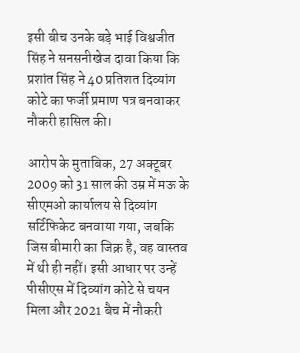इसी बीच उनके बड़े भाई विश्वजीत सिंह ने सनसनीखेज दावा किया कि प्रशांत सिंह ने 40 प्रतिशत दिव्यांग कोटे का फर्जी प्रमाण पत्र बनवाकर नौकरी हासिल की।

आरोप के मुताबिक, 27 अक्टूबर 2009 को 31 साल की उम्र में मऊ के सीएमओ कार्यालय से दिव्यांग सर्टिफिकेट बनवाया गया, जबकि जिस बीमारी का जिक्र है, वह वास्तव में थी ही नहीं। इसी आधार पर उन्हें पीसीएस में दिव्यांग कोटे से चयन मिला और 2021 बैच में नौकरी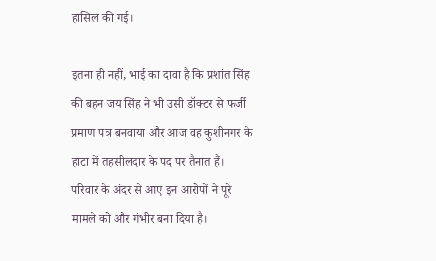हासिल की गई।

इतना ही नहीं, भाई का दावा है कि प्रशांत सिंह की बहन जय सिंह ने भी उसी डॉक्टर से फर्जी प्रमाण पत्र बनवाया और आज वह कुशीनगर के हाटा में तहसीलदार के पद पर तैनात हैं। परिवार के अंदर से आए इन आरोपों ने पूरे मामले को और गंभीर बना दिया है।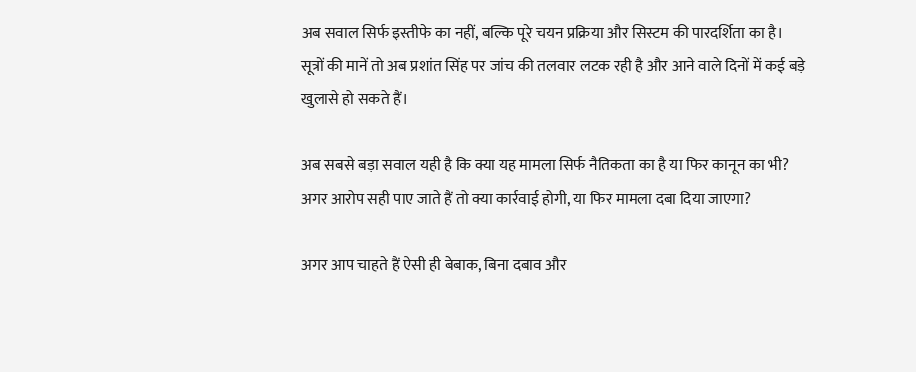अब सवाल सिर्फ इस्तीफे का नहीं, बल्कि पूरे चयन प्रक्रिया और सिस्टम की पारदर्शिता का है। सूत्रों की मानें तो अब प्रशांत सिंह पर जांच की तलवार लटक रही है और आने वाले दिनों में कई बड़े खुलासे हो सकते हैं।

अब सबसे बड़ा सवाल यही है कि क्या यह मामला सिर्फ नैतिकता का है या फिर कानून का भी? अगर आरोप सही पाए जाते हैं तो क्या कार्रवाई होगी, या फिर मामला दबा दिया जाएगा?

अगर आप चाहते हैं ऐसी ही बेबाक, बिना दबाव और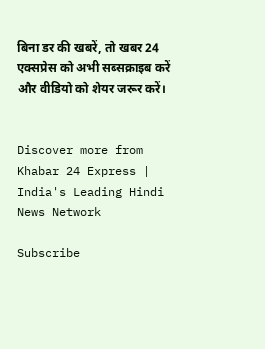बिना डर की खबरें, तो खबर 24 एक्सप्रेस को अभी सब्सक्राइब करें और वीडियो को शेयर जरूर करें।


Discover more from Khabar 24 Express | India's Leading Hindi News Network

Subscribe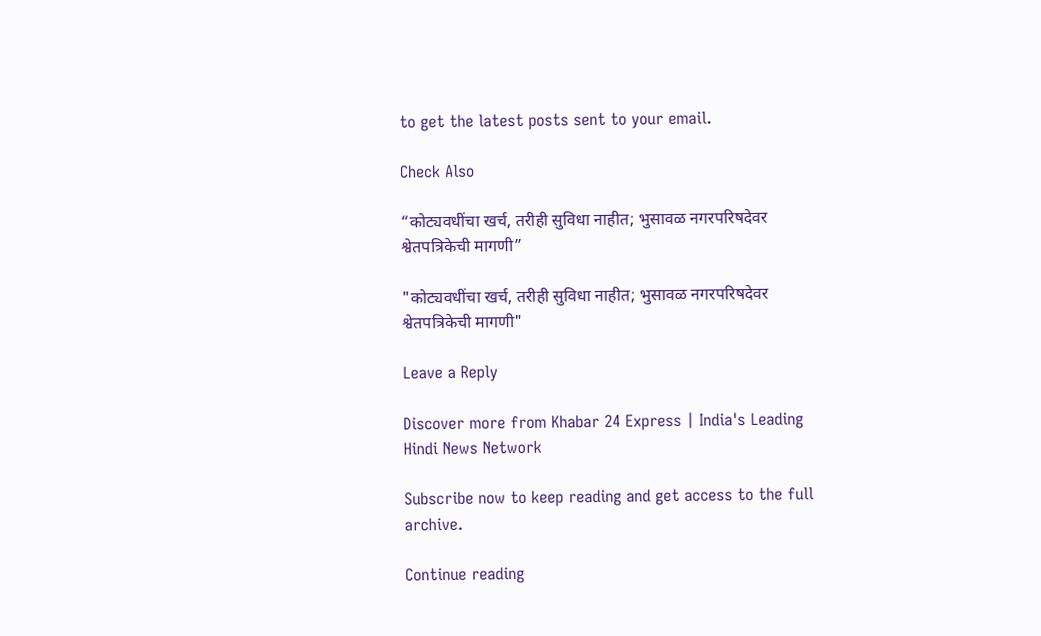to get the latest posts sent to your email.

Check Also

“कोट्यवधींचा खर्च, तरीही सुविधा नाहीत; भुसावळ नगरपरिषदेवर श्वेतपत्रिकेची मागणी”

"कोट्यवधींचा खर्च, तरीही सुविधा नाहीत; भुसावळ नगरपरिषदेवर श्वेतपत्रिकेची मागणी"

Leave a Reply

Discover more from Khabar 24 Express | India's Leading Hindi News Network

Subscribe now to keep reading and get access to the full archive.

Continue reading